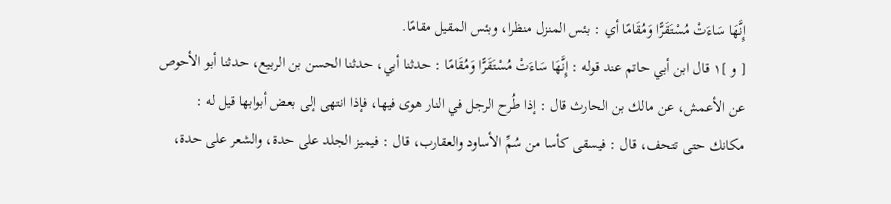إِنَّهَا سَاءَتْ مُسْتَقَرًّا وَمُقَامًا أي : بئس المنزل منظرا، وبئس المقيل مقامًا.
[ و ]١ قال ابن أبي حاتم عند قوله : إِنَّهَا سَاءَتْ مُسْتَقَرًّا وَمُقَامًا : حدثنا أبي، حدثنا الحسن بن الربيع، حدثنا أبو الأحوص عن الأعمش، عن مالك بن الحارث قال : إذا طُرح الرجل في النار هوى فيها، فإذا انتهى إلى بعض أبوابها قيل له : مكانك حتى تتحف، قال : فيسقى كأسا من سُمِّ الأساود والعقارب، قال : فيميز الجلد على حدة، والشعر على حدة،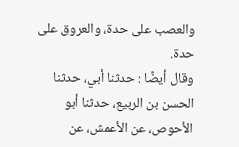والعصب على حدة، والعروق على حدة.
وقال أيضًا : حدثنا أبي، حدثنا الحسن بن الربيع، حدثنا أبو الأحوص، عن الأعمش، عن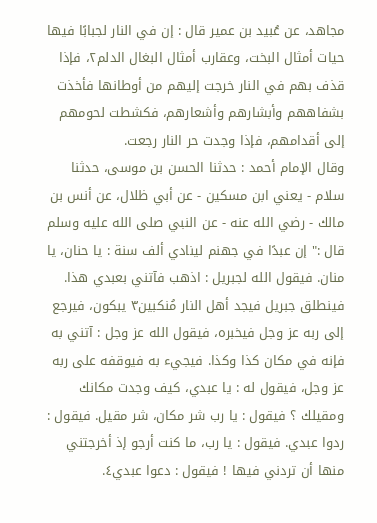مجاهد، عن عُبيد بن عمير قال : إن في النار لجبابًا فيها حيات أمثال البخت، وعقارب أمثال البغال الدلم٢، فإذا قذف بهم في النار خرجت إليهم من أوطانها فأخذت بشفاههم وأبشارهم وأشعارهم، فكشطت لحومهم إلى أقدامهم، فإذا وجدت حر النار رجعت.
وقال الإمام أحمد : حدثنا الحسن بن موسى، حدثنا سلام - يعني ابن مسكين - عن أبي ظلال، عن أنس بن مالك - رضي الله عنه - عن النبي صلى الله عليه وسلم قال :" إن عبدًا في جهنم لينادي ألف سنة : يا حنان، يا منان. فيقول الله لجبريل : اذهب فآتني بعبدي هذا. فينطلق جبريل فيجد أهل النار مُنكبين٣ يبكون، فيرجع إلى ربه عز وجل فيخبره، فيقول الله عز وجل : آتني به فإنه في مكان كذا وكذا. فيجيء به فيوقفه على ربه عز وجل، فيقول له : يا عبدي، كيف وجدت مكانك ومقيلك ؟ فيقول : يا رب شر مكان، شر مقيل. فيقول : ردوا عبدي. فيقول : يا رب، ما كنت أرجو إذ أخرجتني منها أن تردني فيها ! فيقول : دعوا عبدي٤.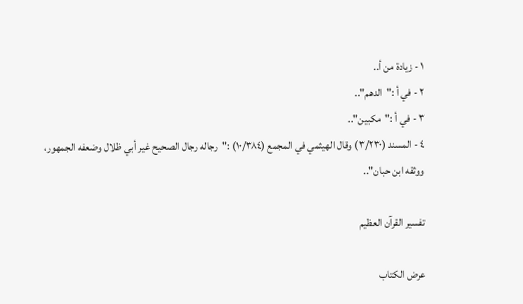١ - زيادة من أ..
٢ - في أ :"الدهم"..
٣ - في أ :"مكبين"..
٤ - المسند (٣/٢٣٠) وقال الهيثمي في المجمع (١٠/٣٨٤) :"رجاله رجال الصحيح غير أبي ظلال وضعفه الجمهور، ووثقه ابن حبان"..

تفسير القرآن العظيم

عرض الكتاب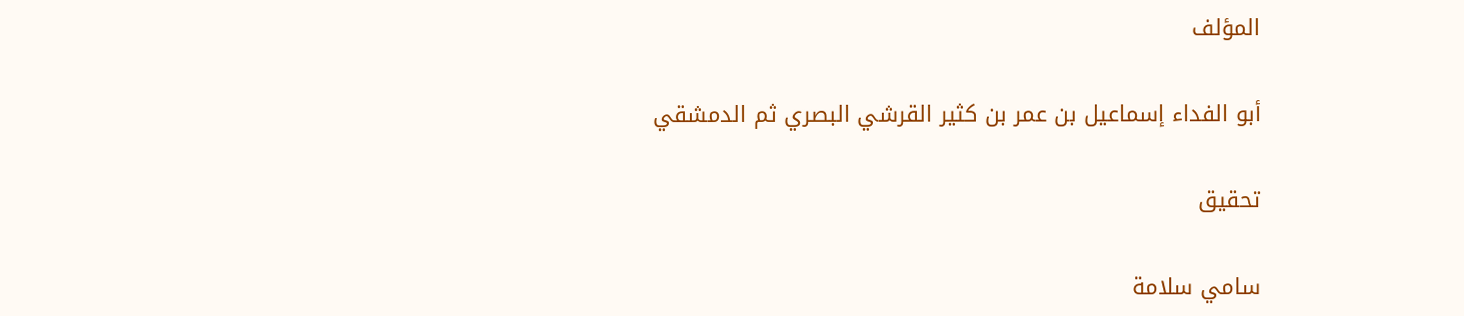المؤلف

أبو الفداء إسماعيل بن عمر بن كثير القرشي البصري ثم الدمشقي

تحقيق

سامي سلامة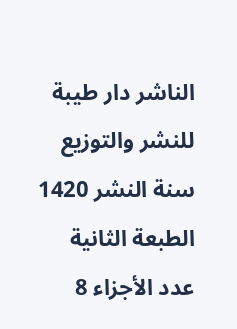الناشر دار طيبة للنشر والتوزيع
سنة النشر 1420
الطبعة الثانية
عدد الأجزاء 8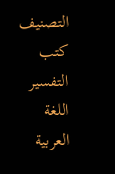التصنيف كتب التفسير
اللغة العربية